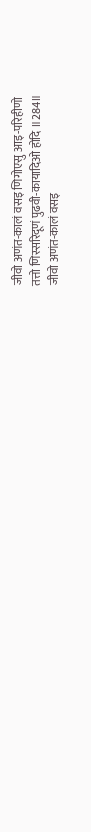जीवो अणंत-कालं वसइ णिगोएसु आइ-परिहीणो
तत्तो णिस्सरिदूणं पुढवी-कायादिओ होदि ॥284॥
जीवो अणंत-कालं वसइ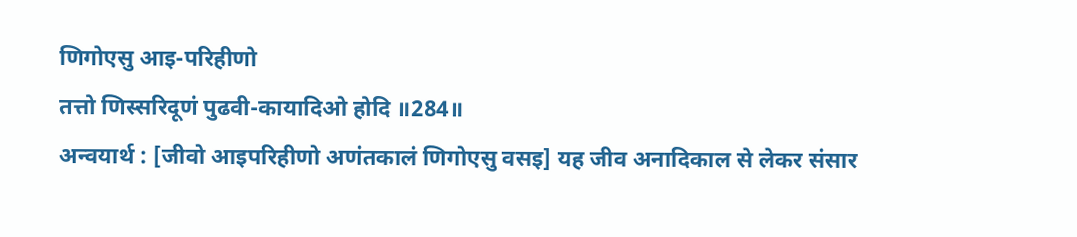णिगोएसु आइ-परिहीणो
तत्तो णिस्सरिदूणं पुढवी-कायादिओ होदि ॥284॥
अन्वयार्थ : [जीवो आइपरिहीणो अणंतकालं णिगोएसु वसइ] यह जीव अनादिकाल से लेकर संसार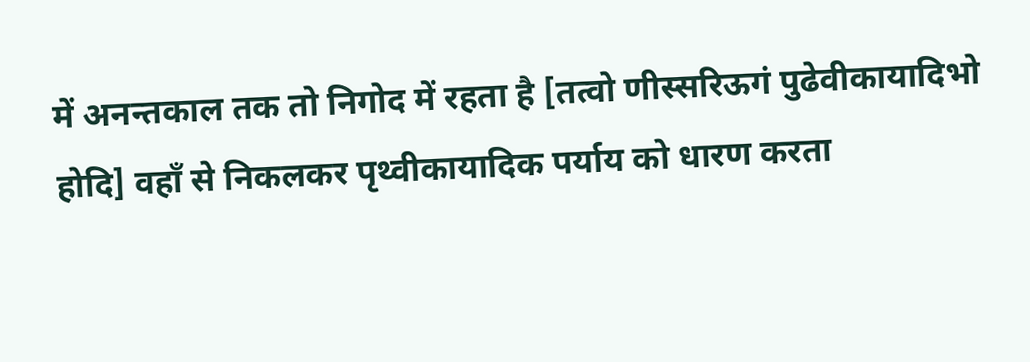में अनन्तकाल तक तो निगोद में रहता है [तत्वो णीस्सरिऊगं पुढेवीकायादिभो होदि] वहाँ से निकलकर पृथ्वीकायादिक पर्याय को धारण करता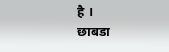है ।
छाबडा